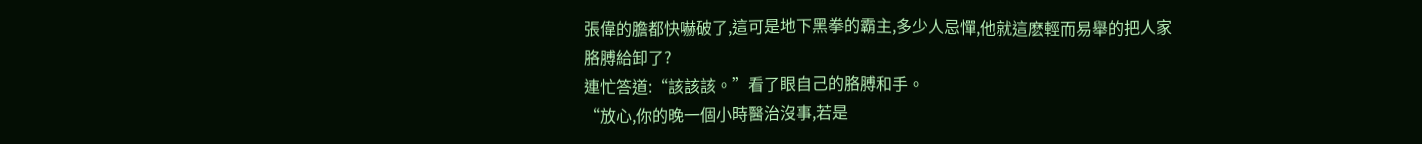張偉的膽都快嚇破了,這可是地下黑拳的霸主,多少人忌憚,他就這麽輕而易舉的把人家胳膊給卸了?
連忙答道:“該該該。”看了眼自己的胳膊和手。
“放心,你的晚一個小時醫治沒事,若是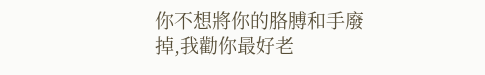你不想將你的胳膊和手廢掉,我勸你最好老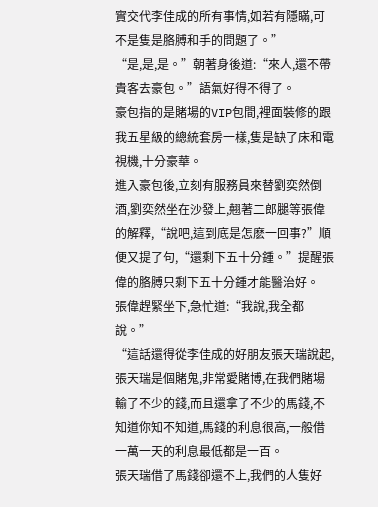實交代李佳成的所有事情,如若有隱瞞,可不是隻是胳膊和手的問題了。”
“是,是,是。”朝著身後道:“來人,還不帶貴客去豪包。”語氣好得不得了。
豪包指的是賭場的VIP包間,裡面裝修的跟我五星級的總統套房一樣,隻是缺了床和電視機,十分豪華。
進入豪包後,立刻有服務員來替劉奕然倒酒,劉奕然坐在沙發上,翹著二郎腿等張偉的解釋,“說吧,這到底是怎麽一回事?”順便又提了句,“還剩下五十分鍾。”提醒張偉的胳膊只剩下五十分鍾才能醫治好。
張偉趕緊坐下,急忙道:“我說,我全都說。”
“這話還得從李佳成的好朋友張天瑞說起,張天瑞是個賭鬼,非常愛賭博,在我們賭場輸了不少的錢,而且還拿了不少的馬錢,不知道你知不知道,馬錢的利息很高,一般借一萬一天的利息最低都是一百。
張天瑞借了馬錢卻還不上,我們的人隻好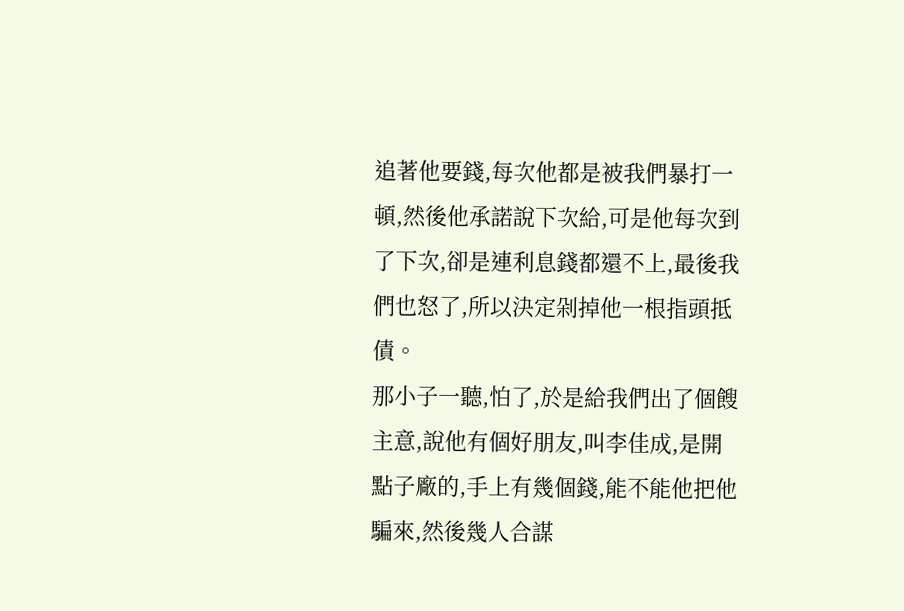追著他要錢,每次他都是被我們暴打一頓,然後他承諾說下次給,可是他每次到了下次,卻是連利息錢都還不上,最後我們也怒了,所以決定剁掉他一根指頭抵債。
那小子一聽,怕了,於是給我們出了個餿主意,說他有個好朋友,叫李佳成,是開點子廠的,手上有幾個錢,能不能他把他騙來,然後幾人合謀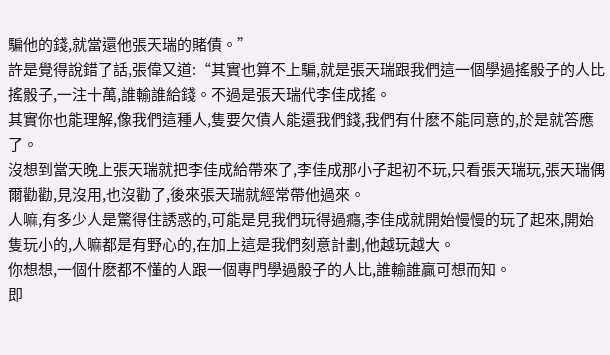騙他的錢,就當還他張天瑞的賭債。”
許是覺得說錯了話,張偉又道:“其實也算不上騙,就是張天瑞跟我們這一個學過搖骰子的人比搖骰子,一注十萬,誰輸誰給錢。不過是張天瑞代李佳成搖。
其實你也能理解,像我們這種人,隻要欠債人能還我們錢,我們有什麽不能同意的,於是就答應了。
沒想到當天晚上張天瑞就把李佳成給帶來了,李佳成那小子起初不玩,只看張天瑞玩,張天瑞偶爾勸勸,見沒用,也沒勸了,後來張天瑞就經常帶他過來。
人嘛,有多少人是驚得住誘惑的,可能是見我們玩得過癮,李佳成就開始慢慢的玩了起來,開始隻玩小的,人嘛都是有野心的,在加上這是我們刻意計劃,他越玩越大。
你想想,一個什麽都不懂的人跟一個專門學過骰子的人比,誰輸誰贏可想而知。
即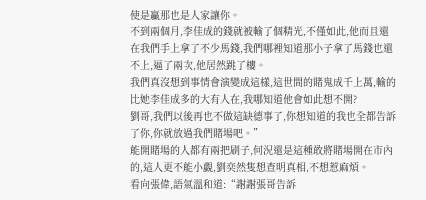使是贏那也是人家讓你。
不到兩個月,李佳成的錢就被輸了個精光,不僅如此,他而且還在我們手上拿了不少馬錢,我們哪裡知道那小子拿了馬錢也還不上,逼了兩次,他居然跳了樓。
我們真沒想到事情會演變成這樣,這世間的賭鬼成千上萬,輸的比她李佳成多的大有人在,我哪知道他會如此想不開?
劉哥,我們以後再也不做這缺德事了,你想知道的我也全都告訴了你,你就放過我們賭場吧。”
能開賭場的人都有兩把刷子,何況還是這種敢將賭場開在市內的,這人更不能小覷,劉奕然隻想查明真相,不想惹麻煩。
看向張偉,語氣溫和道:“謝謝張哥告訴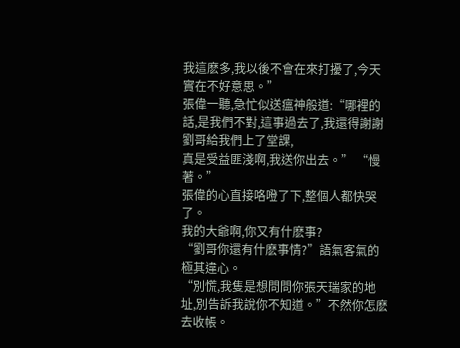我這麽多,我以後不會在來打擾了,今天實在不好意思。”
張偉一聽,急忙似送瘟神般道:“哪裡的話,是我們不對,這事過去了,我還得謝謝劉哥給我們上了堂課,
真是受益匪淺啊,我送你出去。” “慢著。”
張偉的心直接咯噔了下,整個人都快哭了。
我的大爺啊,你又有什麽事?
“劉哥你還有什麽事情?”語氣客氣的極其違心。
“別慌,我隻是想問問你張天瑞家的地址,別告訴我說你不知道。”不然你怎麽去收帳。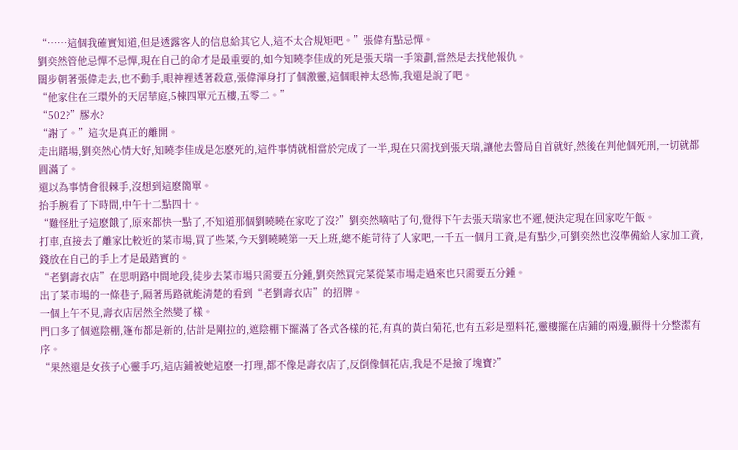“……這個我確實知道,但是透露客人的信息給其它人,這不太合規矩吧。”張偉有點忌憚。
劉奕然管他忌憚不忌憚,現在自己的命才是最重要的,如今知曉李佳成的死是張天瑞一手策劃,當然是去找他報仇。
闊步朝著張偉走去,也不動手,眼神裡透著殺意,張偉渾身打了個激靈,這個眼神太恐怖,我還是說了吧。
“他家住在三環外的天居華庭,5棟四單元五樓,五零二。”
“502?”膠水?
“謝了。”這次是真正的離開。
走出賭場,劉奕然心情大好,知曉李佳成是怎麽死的,這件事情就相當於完成了一半,現在只需找到張天瑞,讓他去警局自首就好,然後在判他個死刑,一切就都圓滿了。
還以為事情會很棘手,沒想到這麽簡單。
抬手腕看了下時間,中午十二點四十。
“難怪肚子這麽餓了,原來都快一點了,不知道那個劉曉曉在家吃了沒?”劉奕然嘀咕了句,覺得下午去張天瑞家也不遲,便決定現在回家吃午飯。
打車,直接去了離家比較近的菜市場,買了些菜,今天劉曉曉第一天上班,總不能苛待了人家吧,一千五一個月工資,是有點少,可劉奕然也沒準備給人家加工資,錢放在自己的手上才是最踏實的。
“老劉壽衣店”在思明路中間地段,徒步去菜市場只需要五分鍾,劉奕然買完菜從菜市場走過來也只需要五分鍾。
出了菜市場的一條巷子,隔著馬路就能清楚的看到“老劉壽衣店”的招牌。
一個上午不見,壽衣店居然全然變了樣。
門口多了個遮陰棚,篷布都是新的,估計是剛拉的,遮陰棚下擺滿了各式各樣的花,有真的黃白菊花,也有五彩是塑料花,靈樓擺在店鋪的兩邊,顯得十分整潔有序。
“果然還是女孩子心靈手巧,這店鋪被她這麽一打理,都不像是壽衣店了,反倒像個花店,我是不是撿了塊寶?”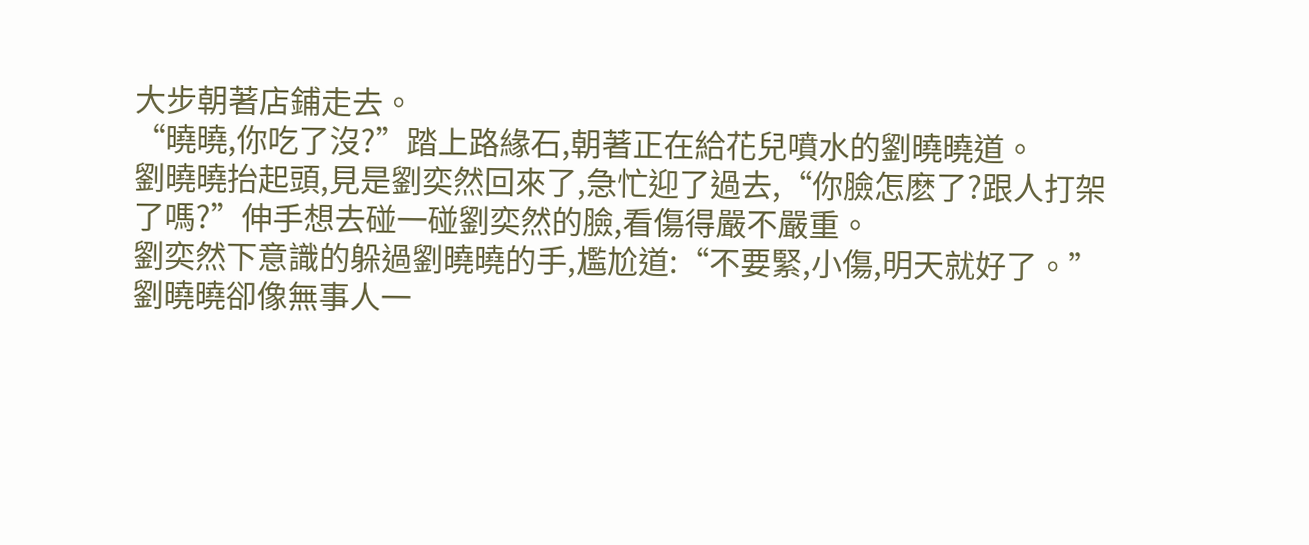大步朝著店鋪走去。
“曉曉,你吃了沒?”踏上路緣石,朝著正在給花兒噴水的劉曉曉道。
劉曉曉抬起頭,見是劉奕然回來了,急忙迎了過去,“你臉怎麽了?跟人打架了嗎?”伸手想去碰一碰劉奕然的臉,看傷得嚴不嚴重。
劉奕然下意識的躲過劉曉曉的手,尷尬道:“不要緊,小傷,明天就好了。”
劉曉曉卻像無事人一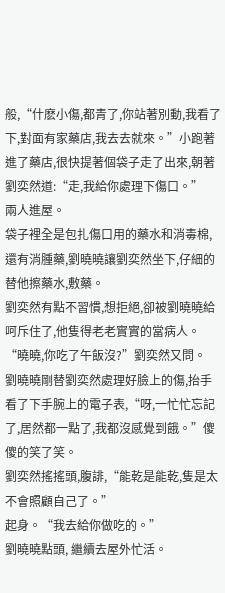般,“什麽小傷,都青了,你站著別動,我看了下,對面有家藥店,我去去就來。”小跑著進了藥店,很快提著個袋子走了出來,朝著劉奕然道:“走,我給你處理下傷口。”
兩人進屋。
袋子裡全是包扎傷口用的藥水和消毒棉,還有消腫藥,劉曉曉讓劉奕然坐下,仔細的替他擦藥水,敷藥。
劉奕然有點不習慣,想拒絕,卻被劉曉曉給呵斥住了,他隻得老老實實的當病人。
“曉曉,你吃了午飯沒?”劉奕然又問。
劉曉曉剛替劉奕然處理好臉上的傷,抬手看了下手腕上的電子表,“呀,一忙忙忘記了,居然都一點了,我都沒感覺到餓。”傻傻的笑了笑。
劉奕然搖搖頭,腹誹,“能乾是能乾,隻是太不會照顧自己了。”
起身。“我去給你做吃的。”
劉曉曉點頭, 繼續去屋外忙活。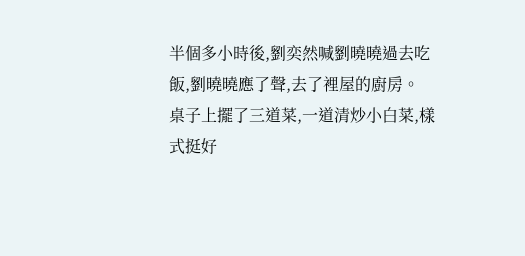半個多小時後,劉奕然喊劉曉曉過去吃飯,劉曉曉應了聲,去了裡屋的廚房。
桌子上擺了三道菜,一道清炒小白菜,樣式挺好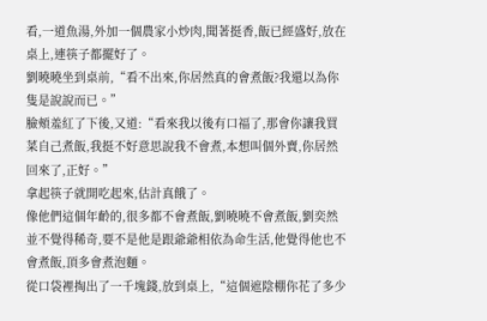看,一道魚湯,外加一個農家小炒肉,聞著挺香,飯已經盛好,放在桌上,連筷子都擺好了。
劉曉曉坐到桌前,“看不出來,你居然真的會煮飯?我還以為你隻是說說而已。”
臉頰羞紅了下後,又道:“看來我以後有口福了,那會你讓我買菜自己煮飯,我挺不好意思說我不會煮,本想叫個外賣,你居然回來了,正好。”
拿起筷子就開吃起來,估計真餓了。
像他們這個年齡的,很多都不會煮飯,劉曉曉不會煮飯,劉奕然並不覺得稀奇,要不是他是跟爺爺相依為命生活,他覺得他也不會煮飯,頂多會煮泡麵。
從口袋裡掏出了一千塊錢,放到桌上,“這個遮陰棚你花了多少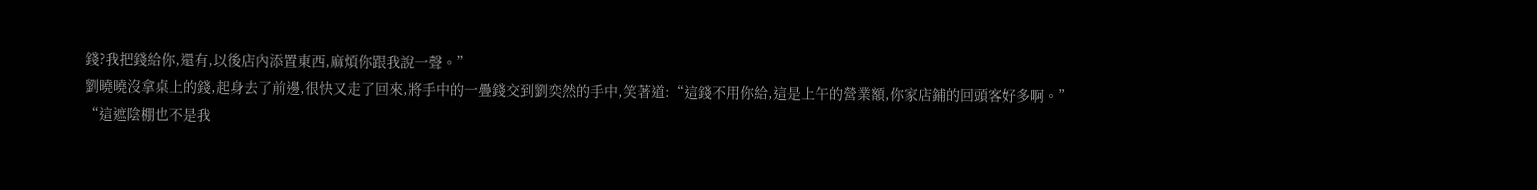錢?我把錢給你,還有,以後店內添置東西,麻煩你跟我說一聲。”
劉曉曉沒拿桌上的錢,起身去了前邊,很快又走了回來,將手中的一疊錢交到劉奕然的手中,笑著道:“這錢不用你給,這是上午的營業額,你家店鋪的回頭客好多啊。”
“這遮陰棚也不是我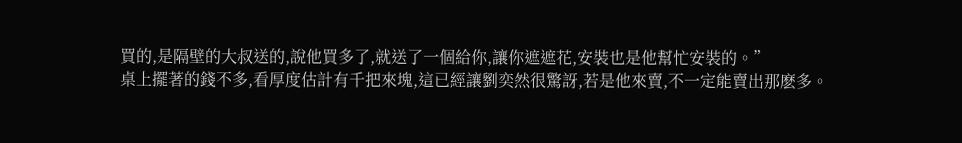買的,是隔壁的大叔送的,說他買多了,就送了一個給你,讓你遮遮花,安裝也是他幫忙安裝的。”
桌上擺著的錢不多,看厚度估計有千把來塊,這已經讓劉奕然很驚訝,若是他來賣,不一定能賣出那麽多。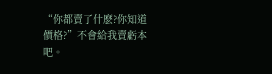“你都賣了什麽?你知道價格?”不會給我賣虧本吧。